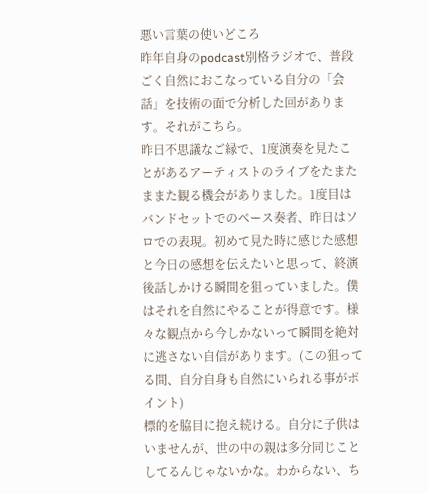悪い言葉の使いどころ
昨年自身のpodcast別格ラジオで、普段ごく自然におこなっている自分の「会話」を技術の面で分析した回があります。それがこちら。
昨日不思議なご縁で、1度演奏を見たことがあるアーティストのライブをたまたままた観る機会がありました。1度目はバンドセットでのベース奏者、昨日はソロでの表現。初めて見た時に感じた感想と今日の感想を伝えたいと思って、終演後話しかける瞬間を狙っていました。僕はそれを自然にやることが得意です。様々な観点から今しかないって瞬間を絶対に逃さない自信があります。(この狙ってる間、自分自身も自然にいられる事がポイント)
標的を脇目に抱え続ける。自分に子供はいませんが、世の中の親は多分同じことしてるんじゃないかな。わからない、ち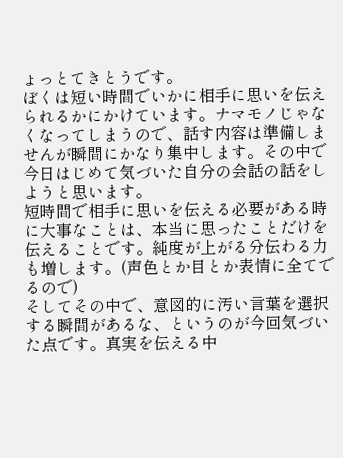ょっとてきとうです。
ぼくは短い時間でいかに相手に思いを伝えられるかにかけています。ナマモノじゃなくなってしまうので、話す内容は準備しませんが瞬間にかなり集中します。その中で今日はじめて気づいた自分の会話の話をしようと思います。
短時間で相手に思いを伝える必要がある時に大事なことは、本当に思ったことだけを伝えることです。純度が上がる分伝わる力も増します。(声色とか目とか表情に全てでるので)
そしてその中で、意図的に汚い言葉を選択する瞬間があるな、というのが今回気づいた点です。真実を伝える中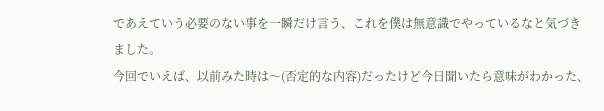であえていう必要のない事を一瞬だけ言う、これを僕は無意識でやっているなと気づきました。
今回でいえば、以前みた時は〜(否定的な内容)だったけど今日聞いたら意味がわかった、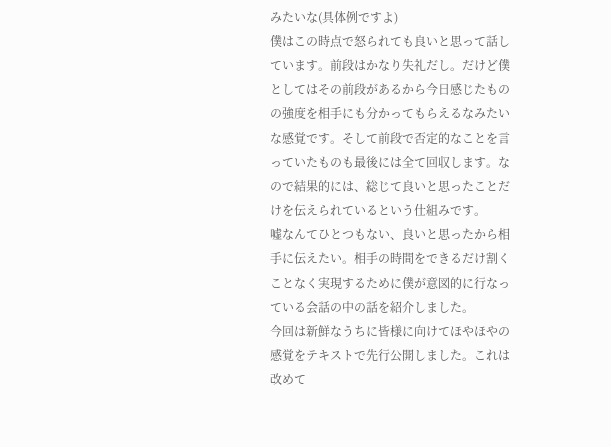みたいな(具体例ですよ)
僕はこの時点で怒られても良いと思って話しています。前段はかなり失礼だし。だけど僕としてはその前段があるから今日感じたものの強度を相手にも分かってもらえるなみたいな感覚です。そして前段で否定的なことを言っていたものも最後には全て回収します。なので結果的には、総じて良いと思ったことだけを伝えられているという仕組みです。
嘘なんてひとつもない、良いと思ったから相手に伝えたい。相手の時間をできるだけ割くことなく実現するために僕が意図的に行なっている会話の中の話を紹介しました。
今回は新鮮なうちに皆様に向けてほやほやの感覚をテキストで先行公開しました。これは改めて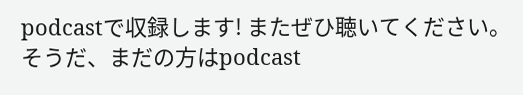podcastで収録します! またぜひ聴いてください。
そうだ、まだの方はpodcast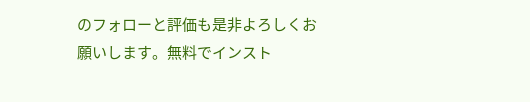のフォローと評価も是非よろしくお願いします。無料でインスト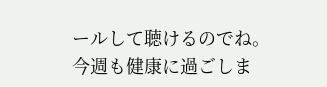ールして聴けるのでね。
今週も健康に過ごしま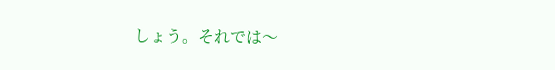しょう。それでは〜